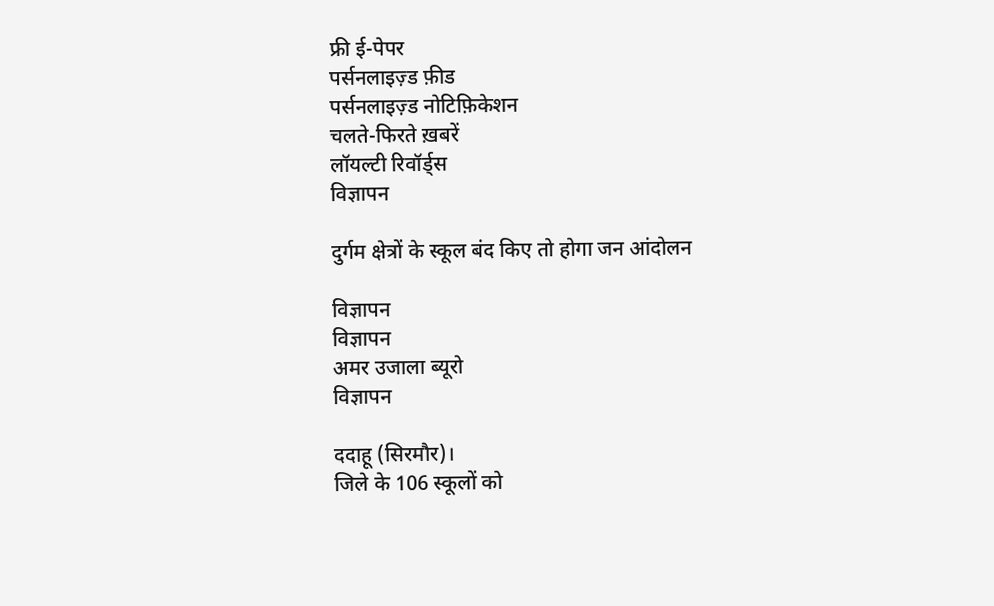फ्री ई-पेपर
पर्सनलाइज़्ड फ़ीड
पर्सनलाइज़्ड नोटिफ़िकेशन
चलते-फिरते ख़बरें
लॉयल्टी रिवॉर्ड्स
विज्ञापन

दुर्गम क्षेत्रों के स्कूल बंद किए तो होगा जन आंदोलन

विज्ञापन
विज्ञापन
अमर उजाला ब्यूरो
विज्ञापन

ददाहू (सिरमौर)।
जिले के 106 स्कूलों को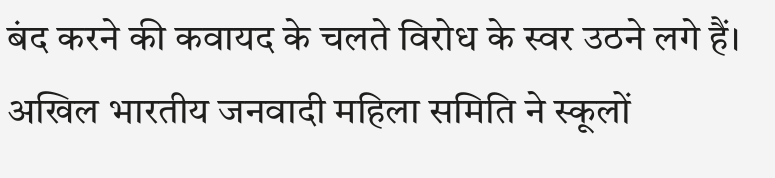बंद करने की कवायद के चलते विरोध के स्वर उठने लगे हैं। अखिल भारतीय जनवादी महिला समिति ने स्कूलों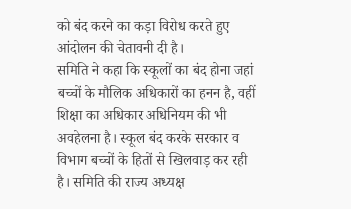को बंद करने का कड़ा विरोध करते हुए आंदोलन की चेतावनी दी है।
समिति ने कहा कि स्कूलों का बंद होना जहां बच्चों के मौलिक अधिकारों का हनन है, वहीं शिक्षा का अधिकार अधिनियम की भी अवहेलना है। स्कूल बंद करके सरकार व विभाग बच्चों के हितों से खिलवाड़ कर रही है। समिति की राज्य अध्यक्ष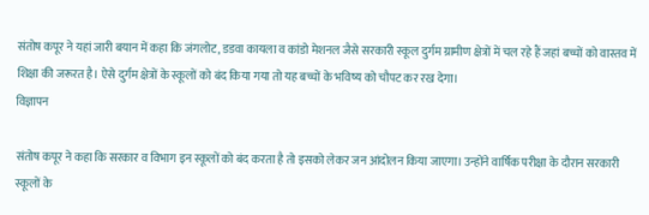संतोष कपूर ने यहां जारी बयान में कहा कि जंगलोट, डडवा कायला व कांडो मेशनल जैसे सरकारी स्कूल दुर्गम ग्रामीण क्षेत्रों में चल रहे हैं जहां बच्चों को वास्तव में शिक्षा की जरूरत है। ऐसे दुर्गम क्षेत्रों के स्कूलों को बंद किया गया तो यह बच्चों के भविष्य को चौपट कर रख देगा।
विज्ञापन

संतोष कपूर ने कहा कि सरकार व विभाग इन स्कूलों को बंद करता है तो इसको लेकर जन आंदोलन किया जाएगा। उन्होंने वार्षिक परीक्षा के दौरान सरकारी स्कूलों के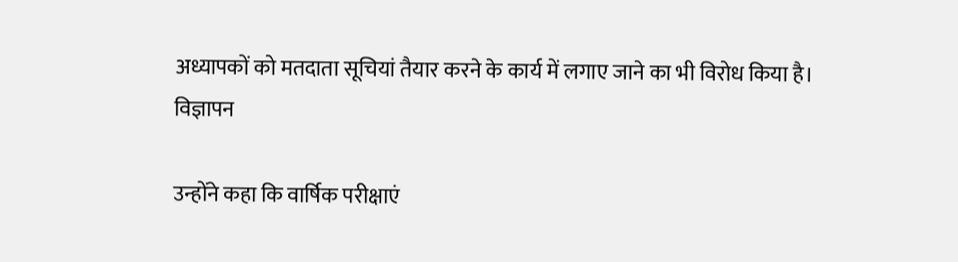अध्यापकों को मतदाता सूचियां तैयार करने के कार्य में लगाए जाने का भी विरोध किया है।
विज्ञापन

उन्होंने कहा कि वार्षिक परीक्षाएं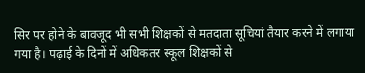सिर पर होने के बावजूद भी सभी शिक्षकों से मतदाता सूचियां तैयार करने में लगाया गया है। पढ़ाई के दिनों में अधिकतर स्कूल शिक्षकों से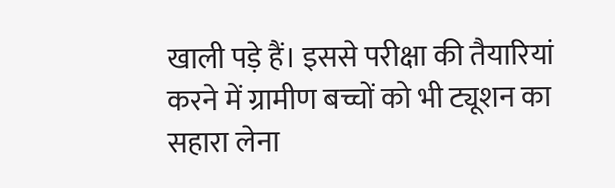खाली पड़े हैं। इससे परीक्षा की तैयारियां करने में ग्रामीण बच्चों को भी ट्यूशन का सहारा लेना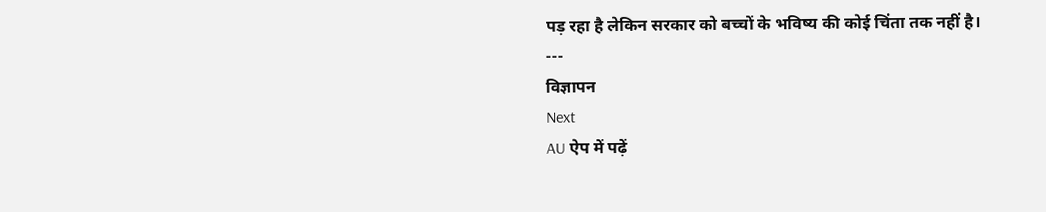पड़ रहा है लेकिन सरकार को बच्चों के भविष्य की कोई चिंता तक नहीं है।
---
विज्ञापन
Next
AU ऐप में पढ़ें